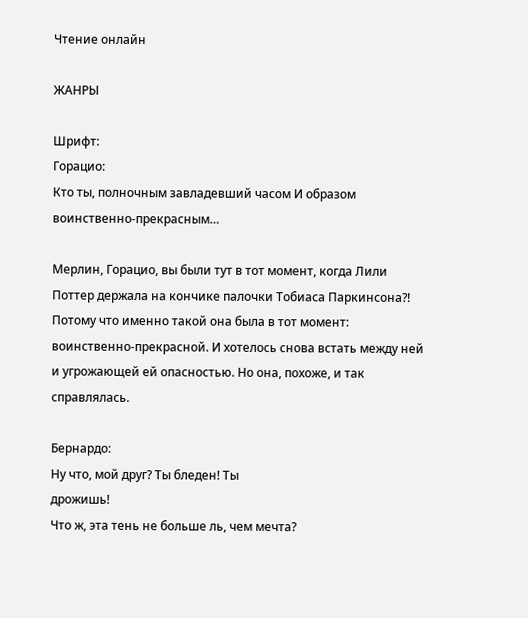Чтение онлайн

ЖАНРЫ

Шрифт:
Горацио:
Кто ты, полночным завладевший часом И образом воинственно-прекрасным…

Мерлин, Горацио, вы были тут в тот момент, когда Лили Поттер держала на кончике палочки Тобиаса Паркинсона?! Потому что именно такой она была в тот момент: воинственно-прекрасной. И хотелось снова встать между ней и угрожающей ей опасностью. Но она, похоже, и так справлялась.

Бернардо:
Ну что, мой друг? Ты бледен! Ты
дрожишь!
Что ж, эта тень не больше ль, чем мечта?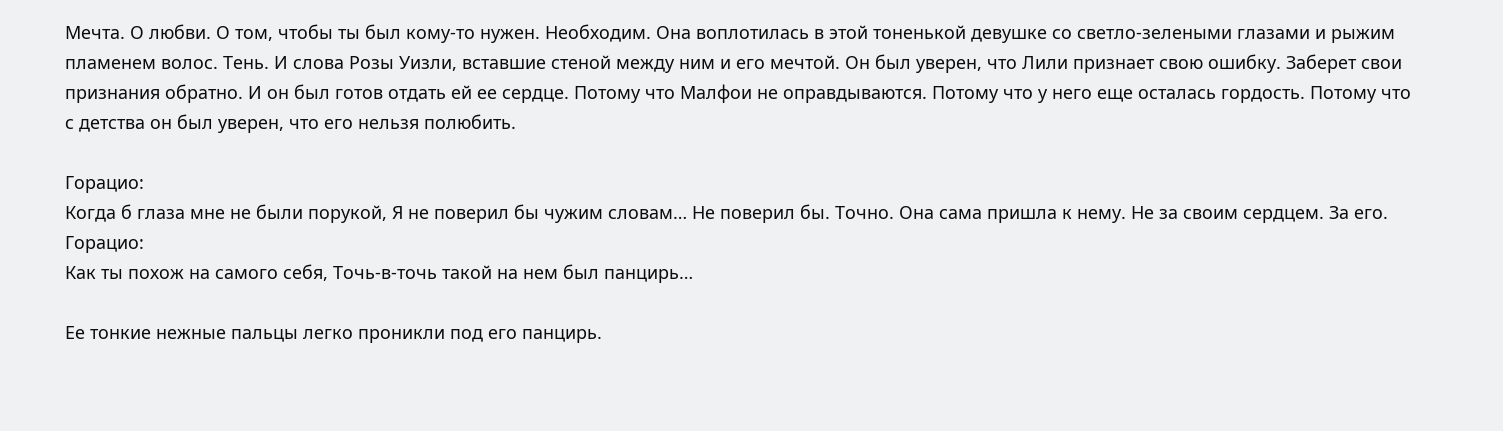Мечта. О любви. О том, чтобы ты был кому-то нужен. Необходим. Она воплотилась в этой тоненькой девушке со светло-зелеными глазами и рыжим пламенем волос. Тень. И слова Розы Уизли, вставшие стеной между ним и его мечтой. Он был уверен, что Лили признает свою ошибку. Заберет свои признания обратно. И он был готов отдать ей ее сердце. Потому что Малфои не оправдываются. Потому что у него еще осталась гордость. Потому что с детства он был уверен, что его нельзя полюбить.

Горацио:
Когда б глаза мне не были порукой, Я не поверил бы чужим словам… Не поверил бы. Точно. Она сама пришла к нему. Не за своим сердцем. За его.
Горацио:
Как ты похож на самого себя, Точь-в-точь такой на нем был панцирь…

Ее тонкие нежные пальцы легко проникли под его панцирь.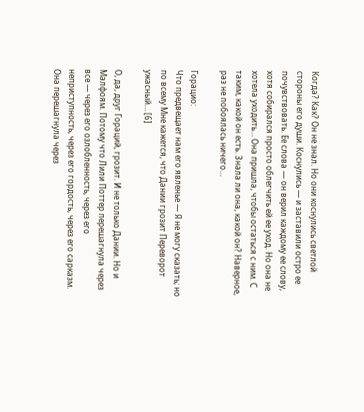Когда? Как? Он не знал. Но они коснулись светлой стороны его души. Коснулись — и заставили остро ее почувствовать. Ее слова — он верил каждому ее слову, хотя собирался просто облегчить ей ее уход. Но она не хотела уходить… Она пришла, чтобы остаться с ним. С таким, какой он есть. Знала ли она, какой он? Наверное, раз не побоялась ничего…

Горацио:
Что предвещает нам его явленье — Я не могу сказать; но по всему Мне кажется, что Дании грозит Переворот ужасный… [6]

О, да, друг Гораций, грозит. И не только Дании. Но и Малфоям. Потому что Лили Поттер перешагнула через все — через его озлобленность, через его неприступность, через его гордость, через его сарказм. Она перешагнула через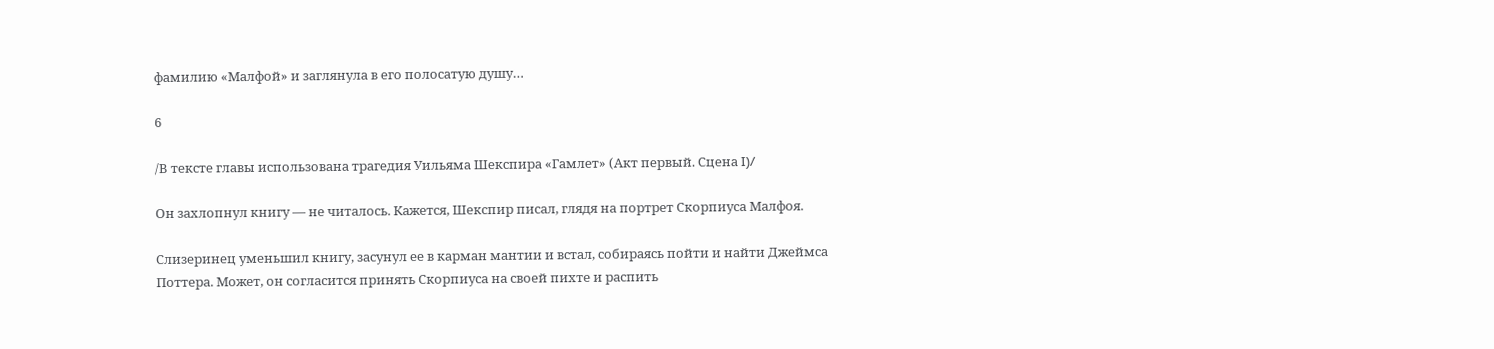фамилию «Малфой» и заглянула в его полосатую душу…

6

/В тексте главы использована трагедия Уильяма Шекспира «Гамлет» (Акт первый. Сцена I)/

Он захлопнул книгу — не читалось. Кажется, Шекспир писал, глядя на портрет Скорпиуса Малфоя.

Слизеринец уменьшил книгу, засунул ее в карман мантии и встал, собираясь пойти и найти Джеймса Поттера. Может, он согласится принять Скорпиуса на своей пихте и распить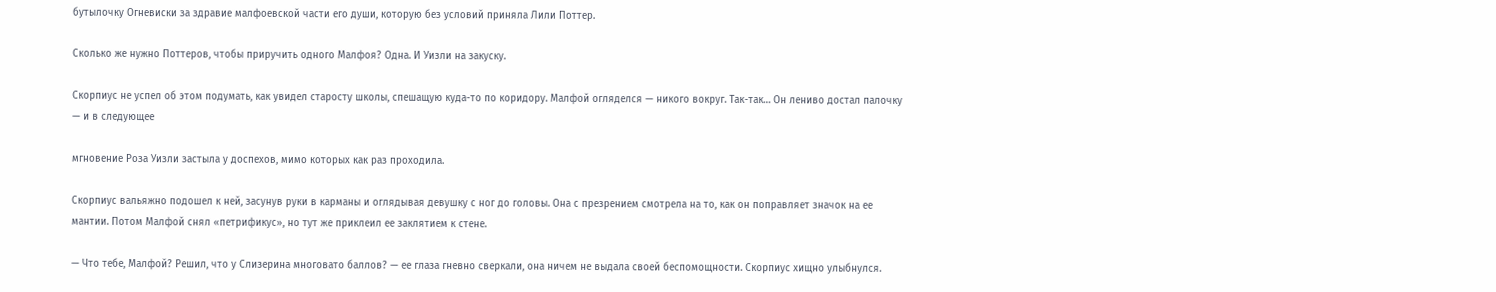бутылочку Огневиски за здравие малфоевской части его души, которую без условий приняла Лили Поттер.

Сколько же нужно Поттеров, чтобы приручить одного Малфоя? Одна. И Уизли на закуску.

Скорпиус не успел об этом подумать, как увидел старосту школы, спешащую куда-то по коридору. Малфой огляделся — никого вокруг. Так-так… Он лениво достал палочку — и в следующее

мгновение Роза Уизли застыла у доспехов, мимо которых как раз проходила.

Скорпиус вальяжно подошел к ней, засунув руки в карманы и оглядывая девушку с ног до головы. Она с презрением смотрела на то, как он поправляет значок на ее мантии. Потом Малфой снял «петрификус», но тут же приклеил ее заклятием к стене.

— Что тебе, Малфой? Решил, что у Слизерина многовато баллов? — ее глаза гневно сверкали, она ничем не выдала своей беспомощности. Скорпиус хищно улыбнулся.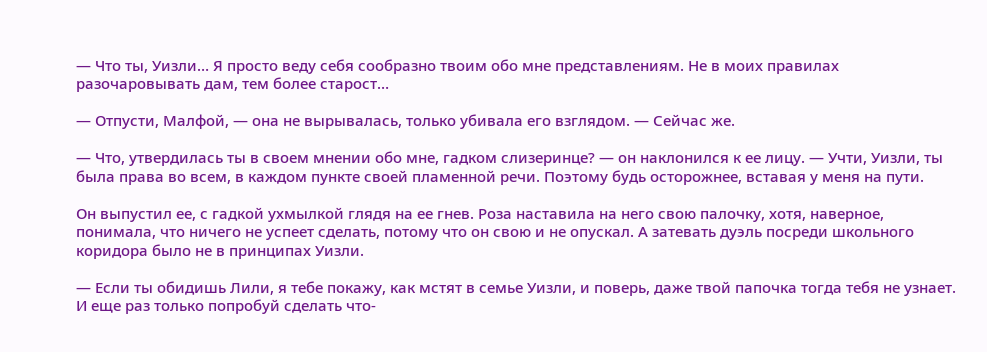— Что ты, Уизли… Я просто веду себя сообразно твоим обо мне представлениям. Не в моих правилах разочаровывать дам, тем более старост…

— Отпусти, Малфой, — она не вырывалась, только убивала его взглядом. — Сейчас же.

— Что, утвердилась ты в своем мнении обо мне, гадком слизеринце? — он наклонился к ее лицу. — Учти, Уизли, ты была права во всем, в каждом пункте своей пламенной речи. Поэтому будь осторожнее, вставая у меня на пути.

Он выпустил ее, с гадкой ухмылкой глядя на ее гнев. Роза наставила на него свою палочку, хотя, наверное, понимала, что ничего не успеет сделать, потому что он свою и не опускал. А затевать дуэль посреди школьного коридора было не в принципах Уизли.

— Если ты обидишь Лили, я тебе покажу, как мстят в семье Уизли, и поверь, даже твой папочка тогда тебя не узнает. И еще раз только попробуй сделать что-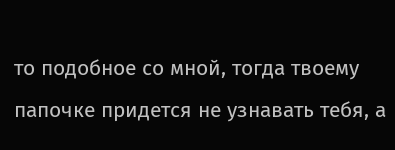то подобное со мной, тогда твоему папочке придется не узнавать тебя, а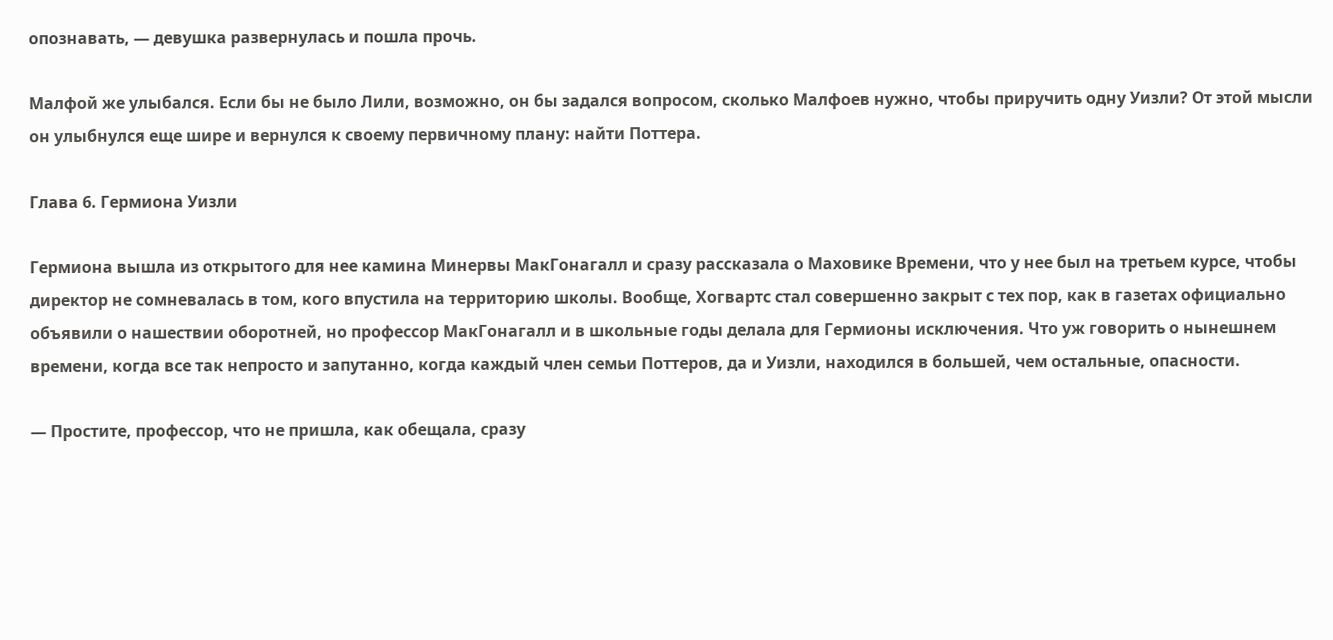опознавать, — девушка развернулась и пошла прочь.

Малфой же улыбался. Если бы не было Лили, возможно, он бы задался вопросом, сколько Малфоев нужно, чтобы приручить одну Уизли? От этой мысли он улыбнулся еще шире и вернулся к своему первичному плану: найти Поттера.

Глава 6. Гермиона Уизли

Гермиона вышла из открытого для нее камина Минервы МакГонагалл и сразу рассказала о Маховике Времени, что у нее был на третьем курсе, чтобы директор не сомневалась в том, кого впустила на территорию школы. Вообще, Хогвартс стал совершенно закрыт с тех пор, как в газетах официально объявили о нашествии оборотней, но профессор МакГонагалл и в школьные годы делала для Гермионы исключения. Что уж говорить о нынешнем времени, когда все так непросто и запутанно, когда каждый член семьи Поттеров, да и Уизли, находился в большей, чем остальные, опасности.

— Простите, профессор, что не пришла, как обещала, сразу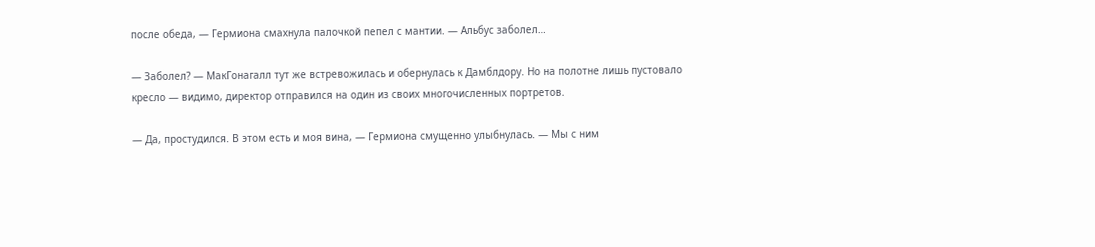после обеда, — Гермиона смахнула палочкой пепел с мантии. — Альбус заболел…

— Заболел? — МакГонагалл тут же встревожилась и обернулась к Дамблдору. Но на полотне лишь пустовало кресло — видимо, директор отправился на один из своих многочисленных портретов.

— Да, простудился. В этом есть и моя вина, — Гермиона смущенно улыбнулась. — Мы с ним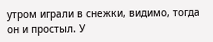утром играли в снежки, видимо, тогда он и простыл. У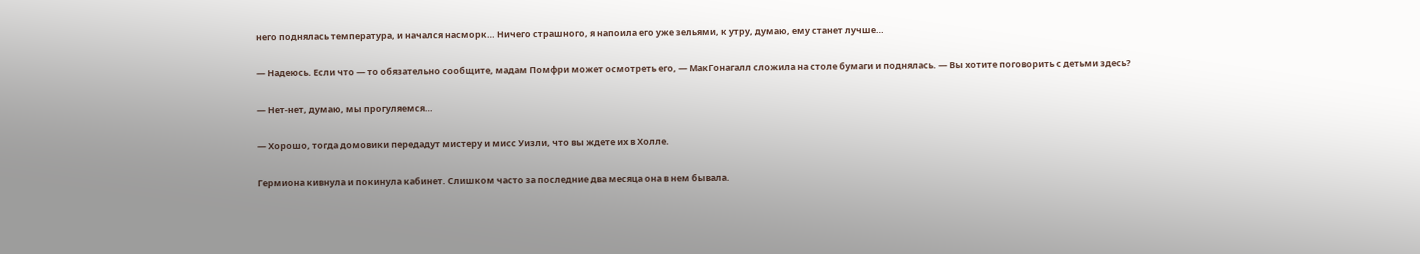него поднялась температура, и начался насморк… Ничего страшного, я напоила его уже зельями, к утру, думаю, ему станет лучше…

— Надеюсь. Если что — то обязательно сообщите, мадам Помфри может осмотреть его, — МакГонагалл сложила на столе бумаги и поднялась. — Вы хотите поговорить с детьми здесь?

— Нет-нет, думаю, мы прогуляемся…

— Хорошо, тогда домовики передадут мистеру и мисс Уизли, что вы ждете их в Холле.

Гермиона кивнула и покинула кабинет. Слишком часто за последние два месяца она в нем бывала.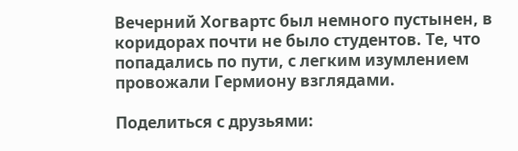Вечерний Хогвартс был немного пустынен, в коридорах почти не было студентов. Те, что попадались по пути, с легким изумлением провожали Гермиону взглядами.

Поделиться с друзьями: